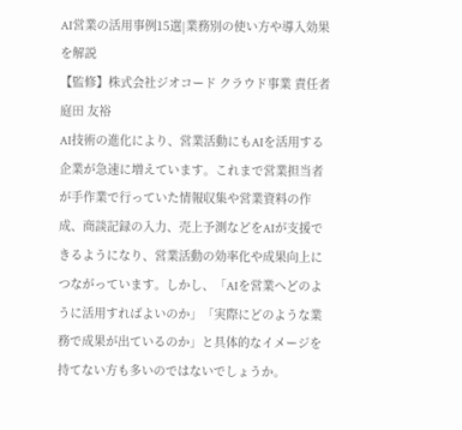AI営業の活用事例15選|業務別の使い方や導入効果を解説
【監修】株式会社ジオコード クラウド事業 責任者
庭田 友裕
AI技術の進化により、営業活動にもAIを活用する企業が急速に増えています。これまで営業担当者が手作業で行っていた情報収集や営業資料の作成、商談記録の入力、売上予測などをAIが支援できるようになり、営業活動の効率化や成果向上につながっています。しかし、「AIを営業へどのように活用すればよいのか」「実際にどのような業務で成果が出ているのか」と具体的なイメージを持てない方も多いのではないでしょうか。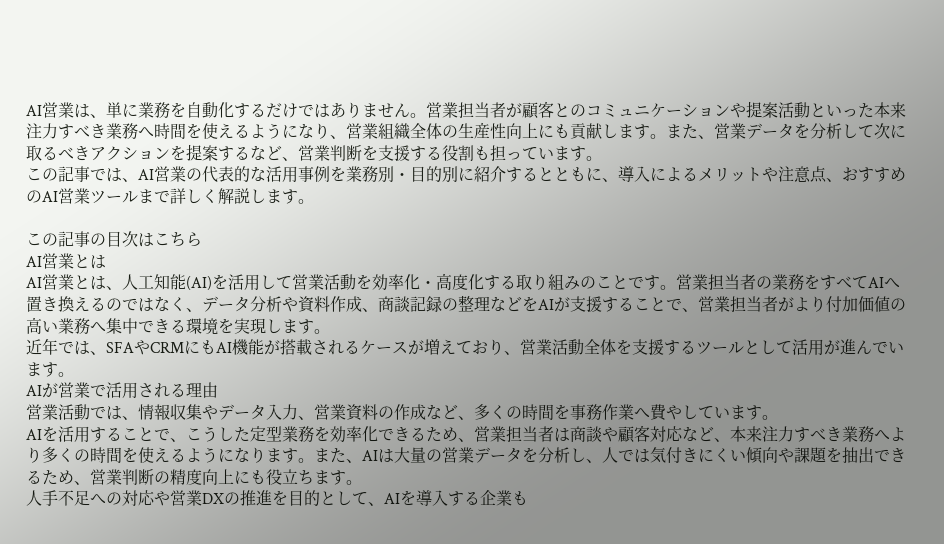AI営業は、単に業務を自動化するだけではありません。営業担当者が顧客とのコミュニケーションや提案活動といった本来注力すべき業務へ時間を使えるようになり、営業組織全体の生産性向上にも貢献します。また、営業データを分析して次に取るべきアクションを提案するなど、営業判断を支援する役割も担っています。
この記事では、AI営業の代表的な活用事例を業務別・目的別に紹介するとともに、導入によるメリットや注意点、おすすめのAI営業ツールまで詳しく解説します。

この記事の目次はこちら
AI営業とは
AI営業とは、人工知能(AI)を活用して営業活動を効率化・高度化する取り組みのことです。営業担当者の業務をすべてAIへ置き換えるのではなく、データ分析や資料作成、商談記録の整理などをAIが支援することで、営業担当者がより付加価値の高い業務へ集中できる環境を実現します。
近年では、SFAやCRMにもAI機能が搭載されるケースが増えており、営業活動全体を支援するツールとして活用が進んでいます。
AIが営業で活用される理由
営業活動では、情報収集やデータ入力、営業資料の作成など、多くの時間を事務作業へ費やしています。
AIを活用することで、こうした定型業務を効率化できるため、営業担当者は商談や顧客対応など、本来注力すべき業務へより多くの時間を使えるようになります。また、AIは大量の営業データを分析し、人では気付きにくい傾向や課題を抽出できるため、営業判断の精度向上にも役立ちます。
人手不足への対応や営業DXの推進を目的として、AIを導入する企業も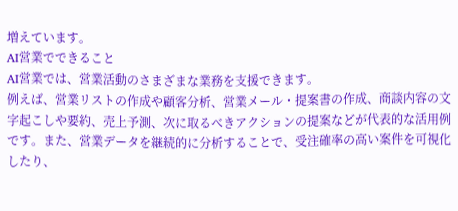増えています。
AI営業でできること
AI営業では、営業活動のさまざまな業務を支援できます。
例えば、営業リストの作成や顧客分析、営業メール・提案書の作成、商談内容の文字起こしや要約、売上予測、次に取るべきアクションの提案などが代表的な活用例です。また、営業データを継続的に分析することで、受注確率の高い案件を可視化したり、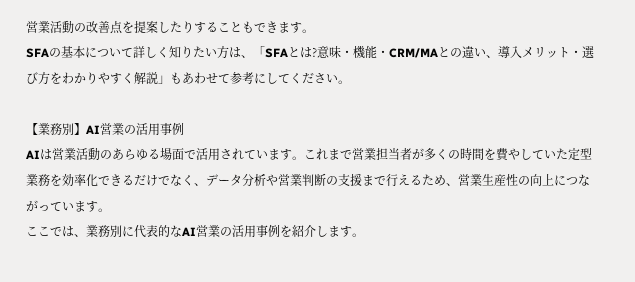営業活動の改善点を提案したりすることもできます。
SFAの基本について詳しく知りたい方は、「SFAとは?意味・機能・CRM/MAとの違い、導入メリット・選び方をわかりやすく解説」もあわせて参考にしてください。

【業務別】AI営業の活用事例
AIは営業活動のあらゆる場面で活用されています。これまで営業担当者が多くの時間を費やしていた定型業務を効率化できるだけでなく、データ分析や営業判断の支援まで行えるため、営業生産性の向上につながっています。
ここでは、業務別に代表的なAI営業の活用事例を紹介します。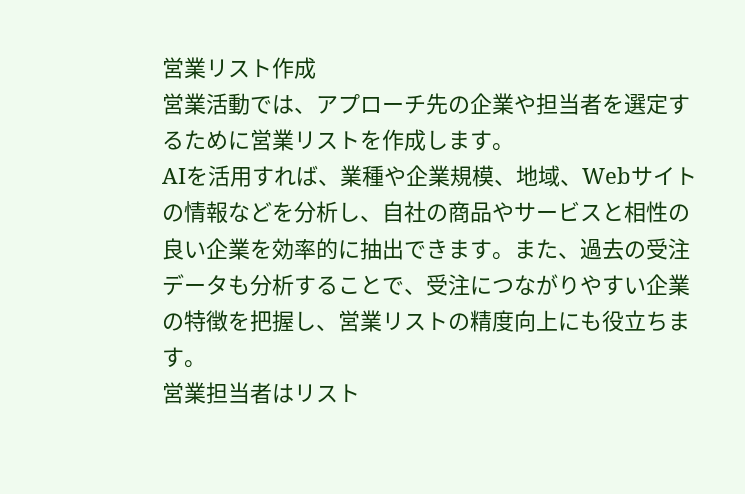営業リスト作成
営業活動では、アプローチ先の企業や担当者を選定するために営業リストを作成します。
AIを活用すれば、業種や企業規模、地域、Webサイトの情報などを分析し、自社の商品やサービスと相性の良い企業を効率的に抽出できます。また、過去の受注データも分析することで、受注につながりやすい企業の特徴を把握し、営業リストの精度向上にも役立ちます。
営業担当者はリスト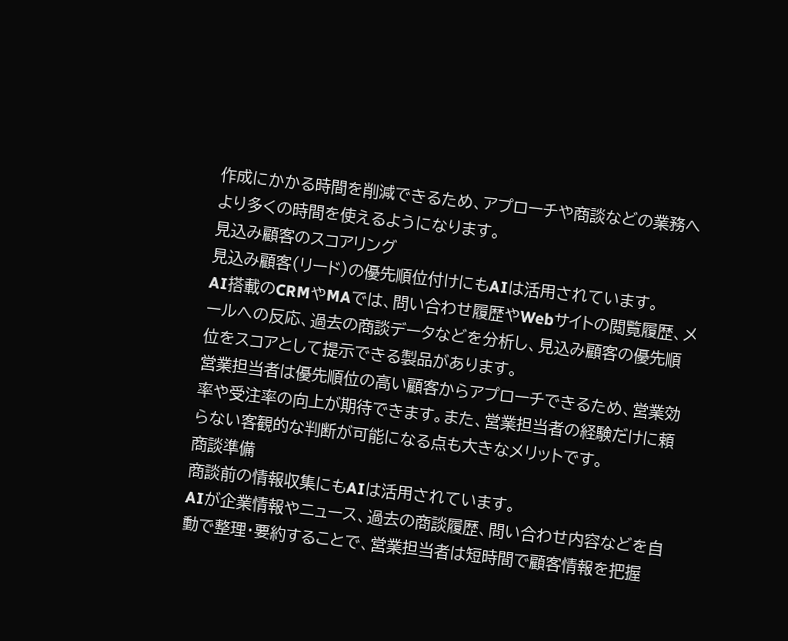作成にかかる時間を削減できるため、アプローチや商談などの業務へより多くの時間を使えるようになります。
見込み顧客のスコアリング
見込み顧客(リード)の優先順位付けにもAIは活用されています。
AI搭載のCRMやMAでは、問い合わせ履歴やWebサイトの閲覧履歴、メールへの反応、過去の商談データなどを分析し、見込み顧客の優先順位をスコアとして提示できる製品があります。
営業担当者は優先順位の高い顧客からアプローチできるため、営業効率や受注率の向上が期待できます。また、営業担当者の経験だけに頼らない客観的な判断が可能になる点も大きなメリットです。
商談準備
商談前の情報収集にもAIは活用されています。
AIが企業情報やニュース、過去の商談履歴、問い合わせ内容などを自動で整理・要約することで、営業担当者は短時間で顧客情報を把握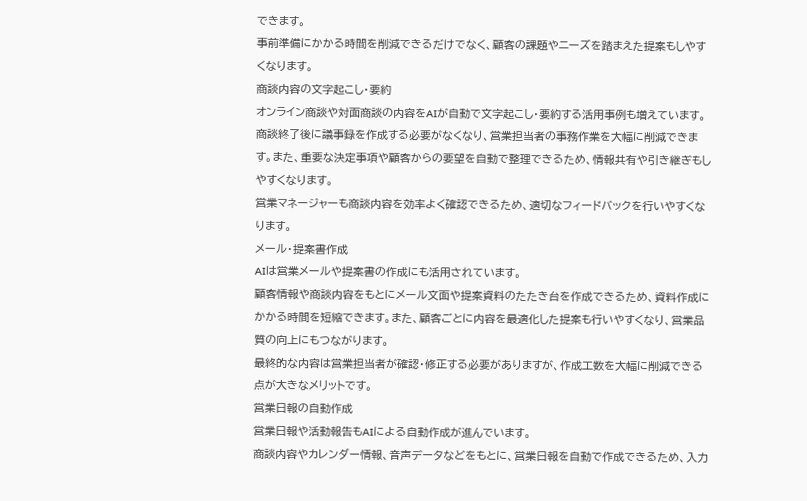できます。
事前準備にかかる時間を削減できるだけでなく、顧客の課題やニーズを踏まえた提案もしやすくなります。
商談内容の文字起こし・要約
オンライン商談や対面商談の内容をAIが自動で文字起こし・要約する活用事例も増えています。
商談終了後に議事録を作成する必要がなくなり、営業担当者の事務作業を大幅に削減できます。また、重要な決定事項や顧客からの要望を自動で整理できるため、情報共有や引き継ぎもしやすくなります。
営業マネージャーも商談内容を効率よく確認できるため、適切なフィードバックを行いやすくなります。
メール・提案書作成
AIは営業メールや提案書の作成にも活用されています。
顧客情報や商談内容をもとにメール文面や提案資料のたたき台を作成できるため、資料作成にかかる時間を短縮できます。また、顧客ごとに内容を最適化した提案も行いやすくなり、営業品質の向上にもつながります。
最終的な内容は営業担当者が確認・修正する必要がありますが、作成工数を大幅に削減できる点が大きなメリットです。
営業日報の自動作成
営業日報や活動報告もAIによる自動作成が進んでいます。
商談内容やカレンダー情報、音声データなどをもとに、営業日報を自動で作成できるため、入力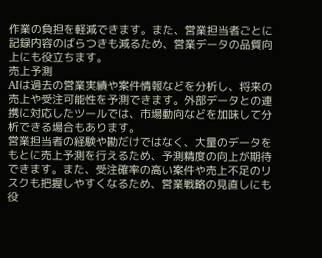作業の負担を軽減できます。また、営業担当者ごとに記録内容のばらつきも減るため、営業データの品質向上にも役立ちます。
売上予測
AIは過去の営業実績や案件情報などを分析し、将来の売上や受注可能性を予測できます。外部データとの連携に対応したツールでは、市場動向などを加味して分析できる場合もあります。
営業担当者の経験や勘だけではなく、大量のデータをもとに売上予測を行えるため、予測精度の向上が期待できます。また、受注確率の高い案件や売上不足のリスクも把握しやすくなるため、営業戦略の見直しにも役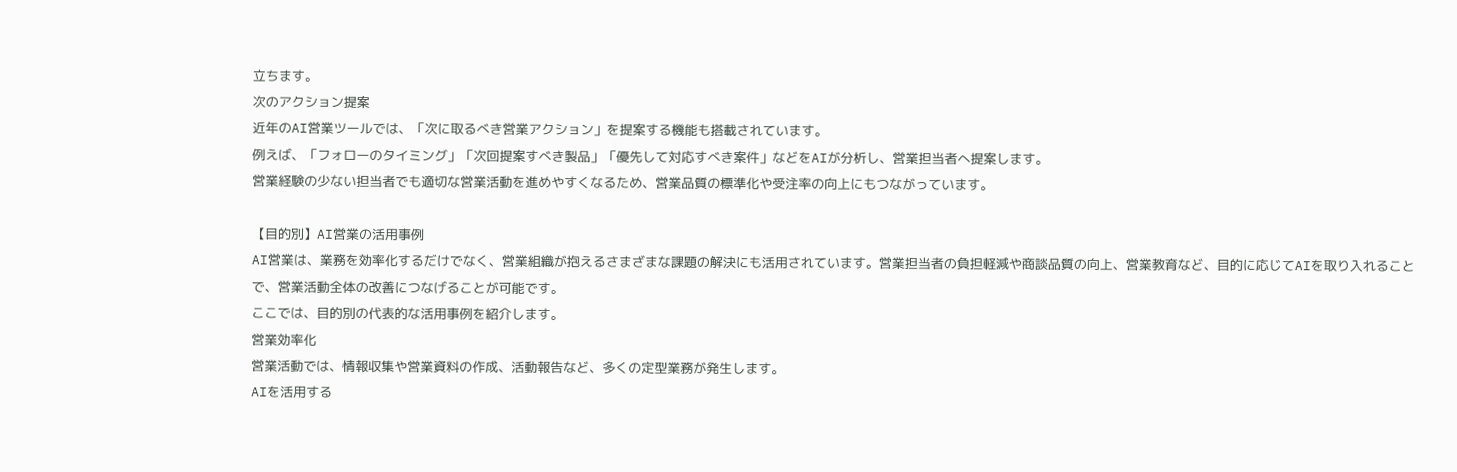立ちます。
次のアクション提案
近年のAI営業ツールでは、「次に取るべき営業アクション」を提案する機能も搭載されています。
例えば、「フォローのタイミング」「次回提案すべき製品」「優先して対応すべき案件」などをAIが分析し、営業担当者へ提案します。
営業経験の少ない担当者でも適切な営業活動を進めやすくなるため、営業品質の標準化や受注率の向上にもつながっています。

【目的別】AI営業の活用事例
AI営業は、業務を効率化するだけでなく、営業組織が抱えるさまざまな課題の解決にも活用されています。営業担当者の負担軽減や商談品質の向上、営業教育など、目的に応じてAIを取り入れることで、営業活動全体の改善につなげることが可能です。
ここでは、目的別の代表的な活用事例を紹介します。
営業効率化
営業活動では、情報収集や営業資料の作成、活動報告など、多くの定型業務が発生します。
AIを活用する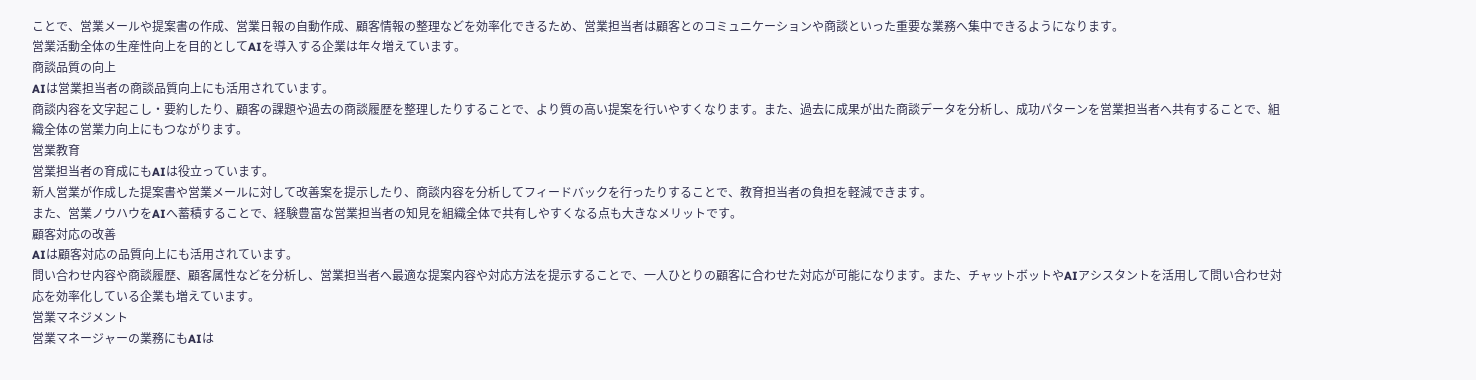ことで、営業メールや提案書の作成、営業日報の自動作成、顧客情報の整理などを効率化できるため、営業担当者は顧客とのコミュニケーションや商談といった重要な業務へ集中できるようになります。
営業活動全体の生産性向上を目的としてAIを導入する企業は年々増えています。
商談品質の向上
AIは営業担当者の商談品質向上にも活用されています。
商談内容を文字起こし・要約したり、顧客の課題や過去の商談履歴を整理したりすることで、より質の高い提案を行いやすくなります。また、過去に成果が出た商談データを分析し、成功パターンを営業担当者へ共有することで、組織全体の営業力向上にもつながります。
営業教育
営業担当者の育成にもAIは役立っています。
新人営業が作成した提案書や営業メールに対して改善案を提示したり、商談内容を分析してフィードバックを行ったりすることで、教育担当者の負担を軽減できます。
また、営業ノウハウをAIへ蓄積することで、経験豊富な営業担当者の知見を組織全体で共有しやすくなる点も大きなメリットです。
顧客対応の改善
AIは顧客対応の品質向上にも活用されています。
問い合わせ内容や商談履歴、顧客属性などを分析し、営業担当者へ最適な提案内容や対応方法を提示することで、一人ひとりの顧客に合わせた対応が可能になります。また、チャットボットやAIアシスタントを活用して問い合わせ対応を効率化している企業も増えています。
営業マネジメント
営業マネージャーの業務にもAIは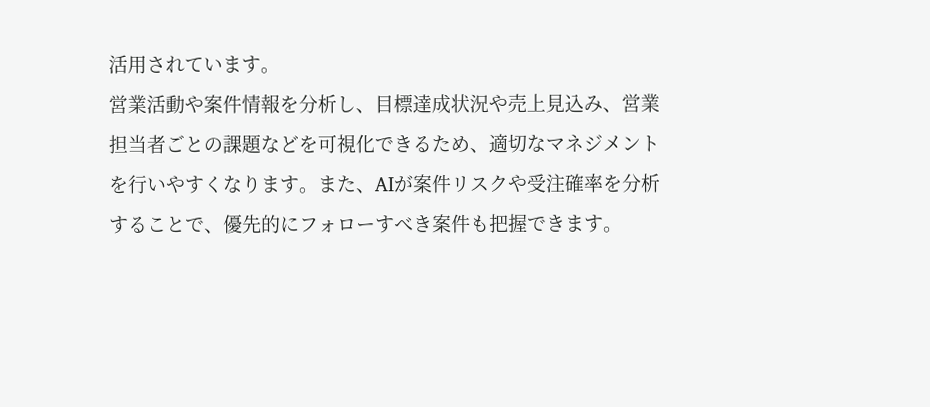活用されています。
営業活動や案件情報を分析し、目標達成状況や売上見込み、営業担当者ごとの課題などを可視化できるため、適切なマネジメントを行いやすくなります。また、AIが案件リスクや受注確率を分析することで、優先的にフォローすべき案件も把握できます。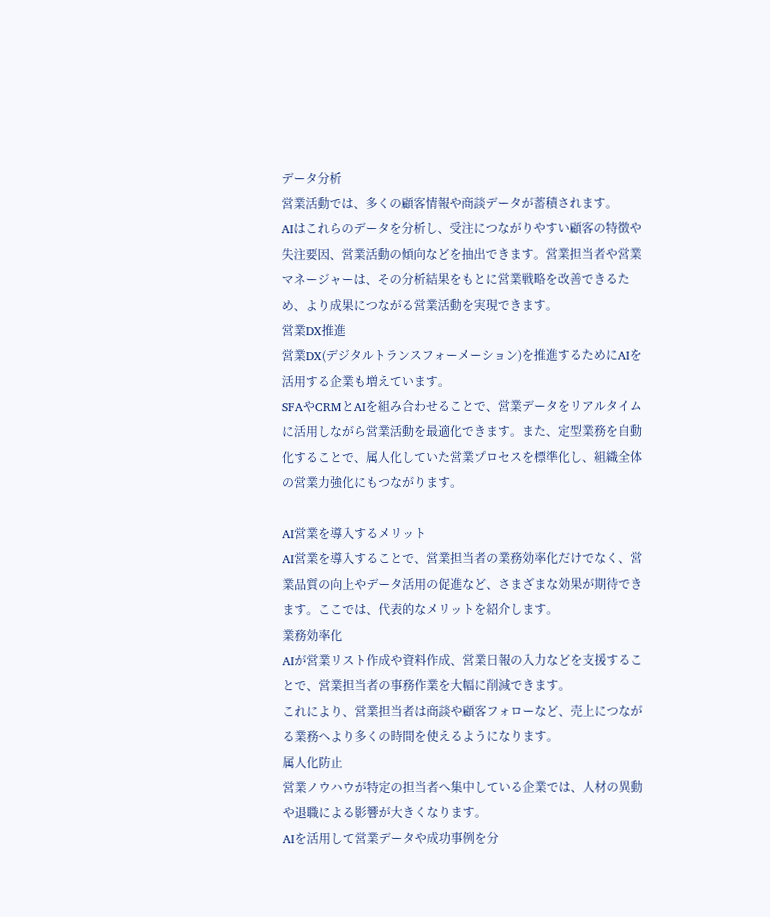データ分析
営業活動では、多くの顧客情報や商談データが蓄積されます。
AIはこれらのデータを分析し、受注につながりやすい顧客の特徴や失注要因、営業活動の傾向などを抽出できます。営業担当者や営業マネージャーは、その分析結果をもとに営業戦略を改善できるため、より成果につながる営業活動を実現できます。
営業DX推進
営業DX(デジタルトランスフォーメーション)を推進するためにAIを活用する企業も増えています。
SFAやCRMとAIを組み合わせることで、営業データをリアルタイムに活用しながら営業活動を最適化できます。また、定型業務を自動化することで、属人化していた営業プロセスを標準化し、組織全体の営業力強化にもつながります。

AI営業を導入するメリット
AI営業を導入することで、営業担当者の業務効率化だけでなく、営業品質の向上やデータ活用の促進など、さまざまな効果が期待できます。ここでは、代表的なメリットを紹介します。
業務効率化
AIが営業リスト作成や資料作成、営業日報の入力などを支援することで、営業担当者の事務作業を大幅に削減できます。
これにより、営業担当者は商談や顧客フォローなど、売上につながる業務へより多くの時間を使えるようになります。
属人化防止
営業ノウハウが特定の担当者へ集中している企業では、人材の異動や退職による影響が大きくなります。
AIを活用して営業データや成功事例を分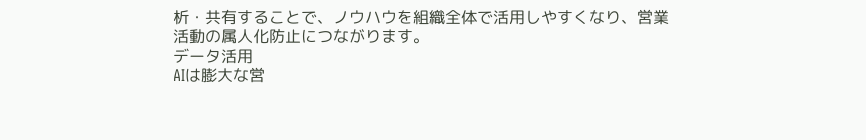析・共有することで、ノウハウを組織全体で活用しやすくなり、営業活動の属人化防止につながります。
データ活用
AIは膨大な営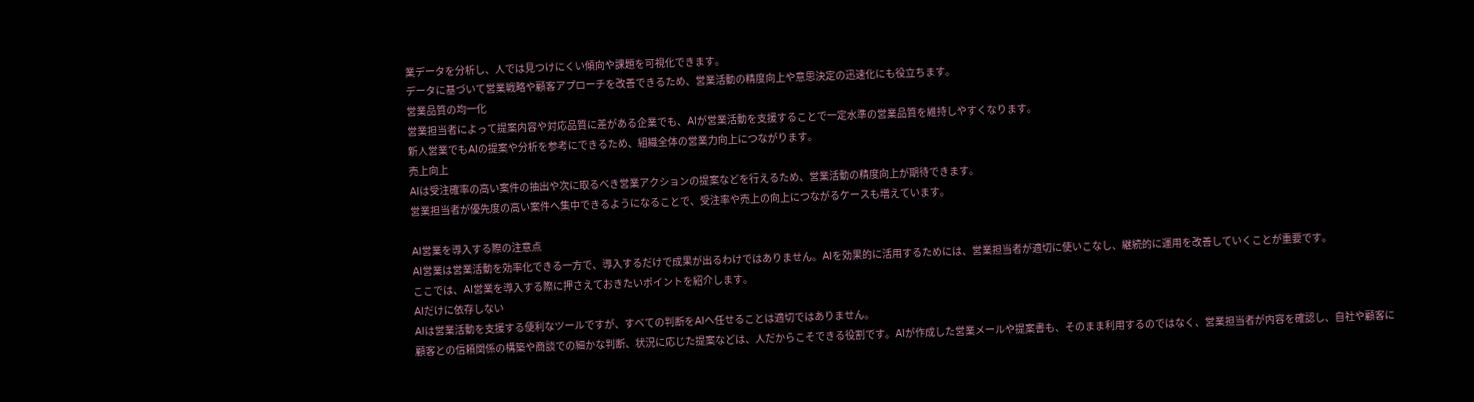業データを分析し、人では見つけにくい傾向や課題を可視化できます。
データに基づいて営業戦略や顧客アプローチを改善できるため、営業活動の精度向上や意思決定の迅速化にも役立ちます。
営業品質の均一化
営業担当者によって提案内容や対応品質に差がある企業でも、AIが営業活動を支援することで一定水準の営業品質を維持しやすくなります。
新人営業でもAIの提案や分析を参考にできるため、組織全体の営業力向上につながります。
売上向上
AIは受注確率の高い案件の抽出や次に取るべき営業アクションの提案などを行えるため、営業活動の精度向上が期待できます。
営業担当者が優先度の高い案件へ集中できるようになることで、受注率や売上の向上につながるケースも増えています。

AI営業を導入する際の注意点
AI営業は営業活動を効率化できる一方で、導入するだけで成果が出るわけではありません。AIを効果的に活用するためには、営業担当者が適切に使いこなし、継続的に運用を改善していくことが重要です。
ここでは、AI営業を導入する際に押さえておきたいポイントを紹介します。
AIだけに依存しない
AIは営業活動を支援する便利なツールですが、すべての判断をAIへ任せることは適切ではありません。
顧客との信頼関係の構築や商談での細かな判断、状況に応じた提案などは、人だからこそできる役割です。AIが作成した営業メールや提案書も、そのまま利用するのではなく、営業担当者が内容を確認し、自社や顧客に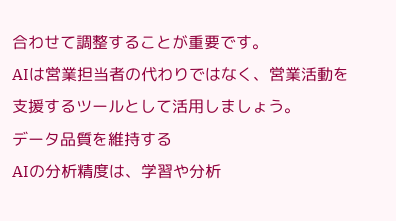合わせて調整することが重要です。
AIは営業担当者の代わりではなく、営業活動を支援するツールとして活用しましょう。
データ品質を維持する
AIの分析精度は、学習や分析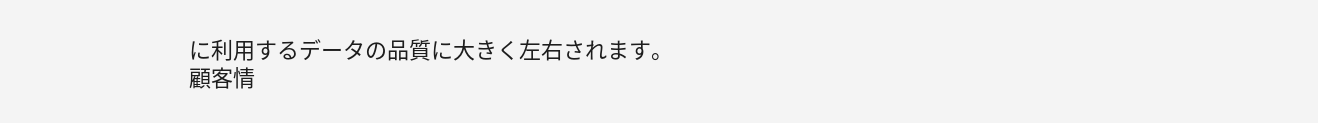に利用するデータの品質に大きく左右されます。
顧客情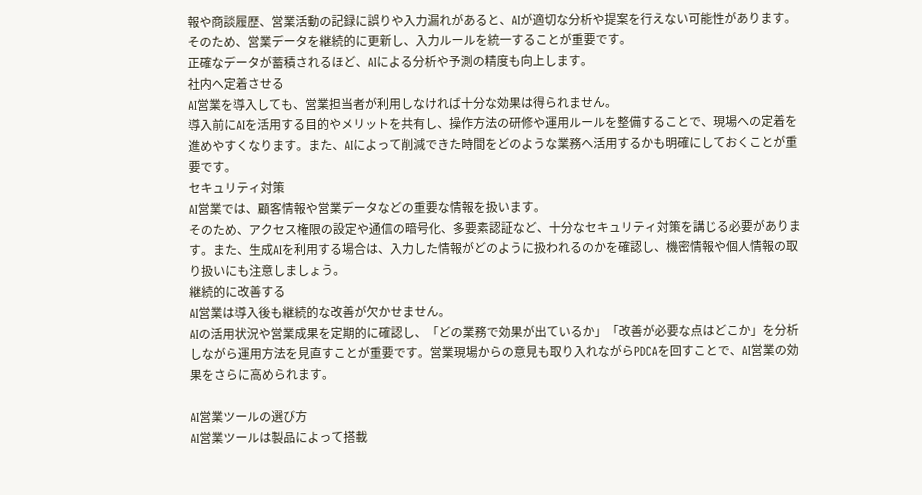報や商談履歴、営業活動の記録に誤りや入力漏れがあると、AIが適切な分析や提案を行えない可能性があります。そのため、営業データを継続的に更新し、入力ルールを統一することが重要です。
正確なデータが蓄積されるほど、AIによる分析や予測の精度も向上します。
社内へ定着させる
AI営業を導入しても、営業担当者が利用しなければ十分な効果は得られません。
導入前にAIを活用する目的やメリットを共有し、操作方法の研修や運用ルールを整備することで、現場への定着を進めやすくなります。また、AIによって削減できた時間をどのような業務へ活用するかも明確にしておくことが重要です。
セキュリティ対策
AI営業では、顧客情報や営業データなどの重要な情報を扱います。
そのため、アクセス権限の設定や通信の暗号化、多要素認証など、十分なセキュリティ対策を講じる必要があります。また、生成AIを利用する場合は、入力した情報がどのように扱われるのかを確認し、機密情報や個人情報の取り扱いにも注意しましょう。
継続的に改善する
AI営業は導入後も継続的な改善が欠かせません。
AIの活用状況や営業成果を定期的に確認し、「どの業務で効果が出ているか」「改善が必要な点はどこか」を分析しながら運用方法を見直すことが重要です。営業現場からの意見も取り入れながらPDCAを回すことで、AI営業の効果をさらに高められます。

AI営業ツールの選び方
AI営業ツールは製品によって搭載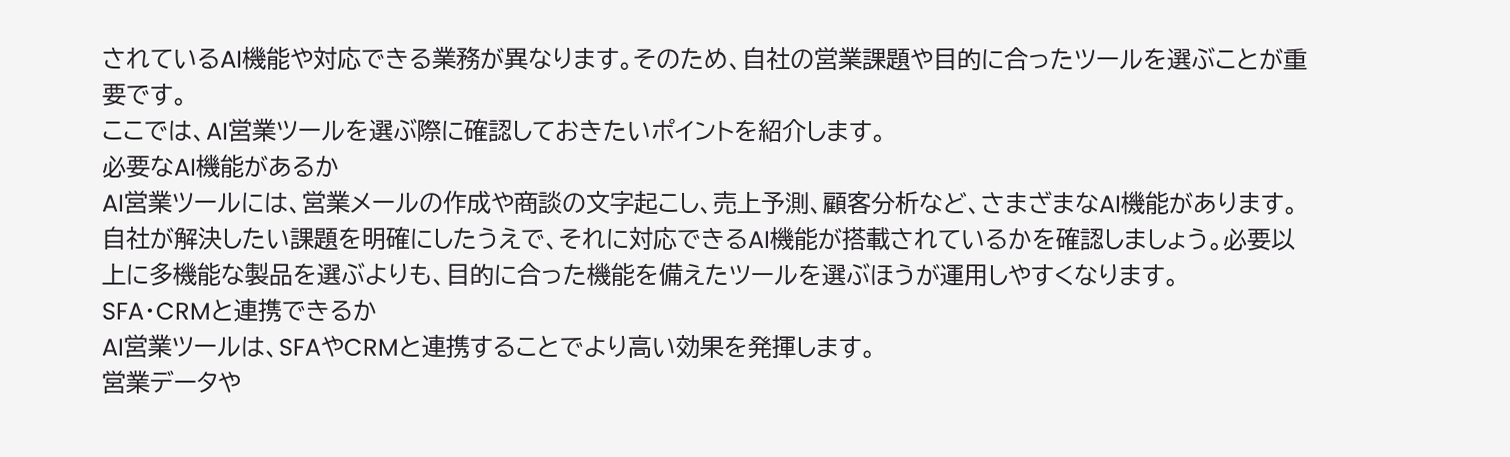されているAI機能や対応できる業務が異なります。そのため、自社の営業課題や目的に合ったツールを選ぶことが重要です。
ここでは、AI営業ツールを選ぶ際に確認しておきたいポイントを紹介します。
必要なAI機能があるか
AI営業ツールには、営業メールの作成や商談の文字起こし、売上予測、顧客分析など、さまざまなAI機能があります。
自社が解決したい課題を明確にしたうえで、それに対応できるAI機能が搭載されているかを確認しましょう。必要以上に多機能な製品を選ぶよりも、目的に合った機能を備えたツールを選ぶほうが運用しやすくなります。
SFA・CRMと連携できるか
AI営業ツールは、SFAやCRMと連携することでより高い効果を発揮します。
営業データや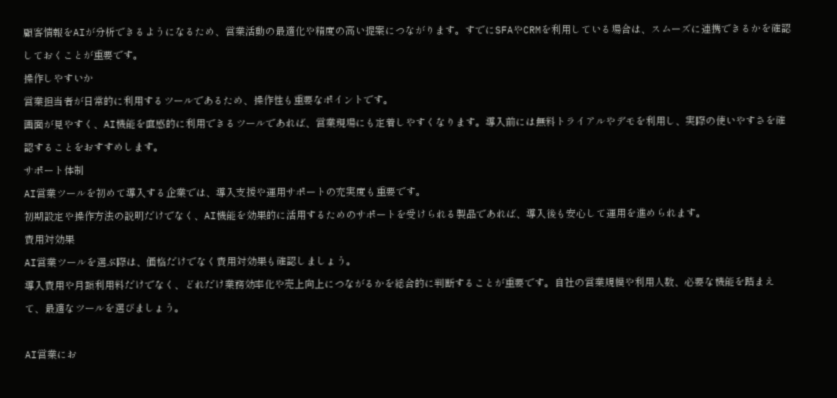顧客情報をAIが分析できるようになるため、営業活動の最適化や精度の高い提案につながります。すでにSFAやCRMを利用している場合は、スムーズに連携できるかを確認しておくことが重要です。
操作しやすいか
営業担当者が日常的に利用するツールであるため、操作性も重要なポイントです。
画面が見やすく、AI機能を直感的に利用できるツールであれば、営業現場にも定着しやすくなります。導入前には無料トライアルやデモを利用し、実際の使いやすさを確認することをおすすめします。
サポート体制
AI営業ツールを初めて導入する企業では、導入支援や運用サポートの充実度も重要です。
初期設定や操作方法の説明だけでなく、AI機能を効果的に活用するためのサポートを受けられる製品であれば、導入後も安心して運用を進められます。
費用対効果
AI営業ツールを選ぶ際は、価格だけでなく費用対効果も確認しましょう。
導入費用や月額利用料だけでなく、どれだけ業務効率化や売上向上につながるかを総合的に判断することが重要です。自社の営業規模や利用人数、必要な機能を踏まえて、最適なツールを選びましょう。

AI営業にお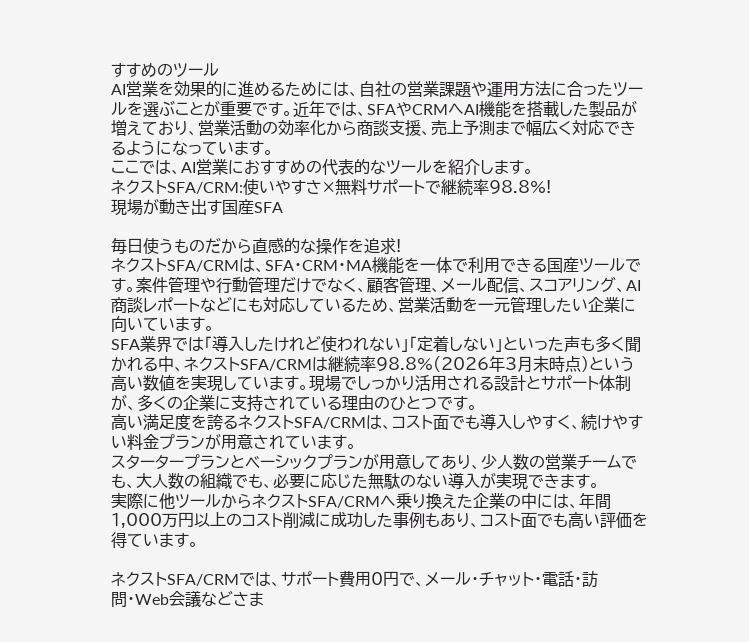すすめのツール
AI営業を効果的に進めるためには、自社の営業課題や運用方法に合ったツールを選ぶことが重要です。近年では、SFAやCRMへAI機能を搭載した製品が増えており、営業活動の効率化から商談支援、売上予測まで幅広く対応できるようになっています。
ここでは、AI営業におすすめの代表的なツールを紹介します。
ネクストSFA/CRM:使いやすさ×無料サポートで継続率98.8%!
現場が動き出す国産SFA

毎日使うものだから直感的な操作を追求!
ネクストSFA/CRMは、SFA・CRM・MA機能を一体で利用できる国産ツールです。案件管理や行動管理だけでなく、顧客管理、メール配信、スコアリング、AI商談レポートなどにも対応しているため、営業活動を一元管理したい企業に向いています。
SFA業界では「導入したけれど使われない」「定着しない」といった声も多く聞かれる中、ネクストSFA/CRMは継続率98.8%(2026年3月末時点)という高い数値を実現しています。現場でしっかり活用される設計とサポート体制が、多くの企業に支持されている理由のひとつです。
高い満足度を誇るネクストSFA/CRMは、コスト面でも導入しやすく、続けやすい料金プランが用意されています。
スタータープランとベーシックプランが用意してあり、少人数の営業チームでも、大人数の組織でも、必要に応じた無駄のない導入が実現できます。
実際に他ツールからネクストSFA/CRMへ乗り換えた企業の中には、年間1,000万円以上のコスト削減に成功した事例もあり、コスト面でも高い評価を得ています。

ネクストSFA/CRMでは、サポート費用0円で、メール・チャット・電話・訪問・Web会議などさま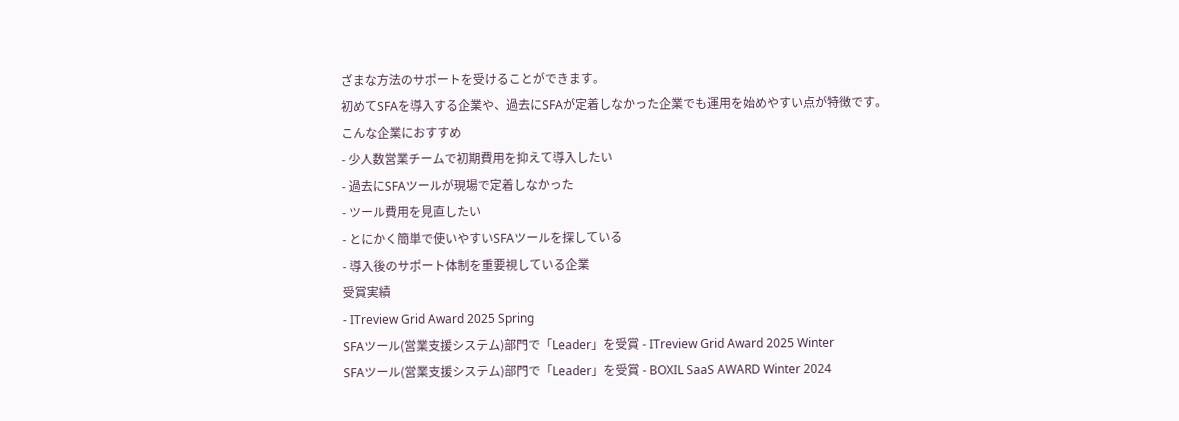ざまな方法のサポートを受けることができます。
初めてSFAを導入する企業や、過去にSFAが定着しなかった企業でも運用を始めやすい点が特徴です。
こんな企業におすすめ
- 少人数営業チームで初期費用を抑えて導入したい
- 過去にSFAツールが現場で定着しなかった
- ツール費用を見直したい
- とにかく簡単で使いやすいSFAツールを探している
- 導入後のサポート体制を重要視している企業
受賞実績
- ITreview Grid Award 2025 Spring
SFAツール(営業支援システム)部門で「Leader」を受賞 - ITreview Grid Award 2025 Winter
SFAツール(営業支援システム)部門で「Leader」を受賞 - BOXIL SaaS AWARD Winter 2024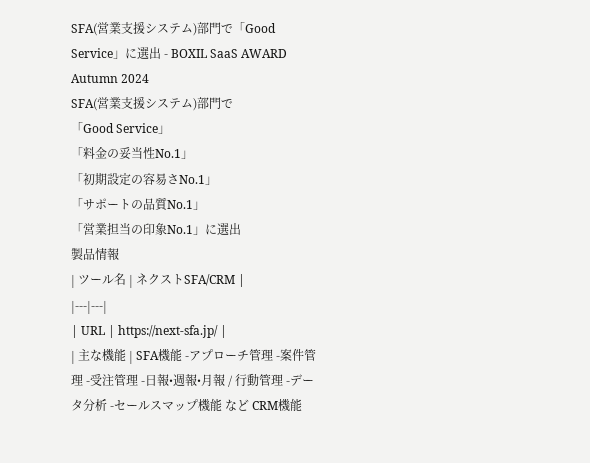SFA(営業支援システム)部門で「Good Service」に選出 - BOXIL SaaS AWARD Autumn 2024
SFA(営業支援システム)部門で
「Good Service」
「料金の妥当性No.1」
「初期設定の容易さNo.1」
「サポートの品質No.1」
「営業担当の印象No.1」に選出
製品情報
| ツール名 | ネクストSFA/CRM |
|---|---|
| URL | https://next-sfa.jp/ |
| 主な機能 | SFA機能 -アプローチ管理 -案件管理 -受注管理 -日報•週報•月報 / 行動管理 -データ分析 -セールスマップ機能 など CRM機能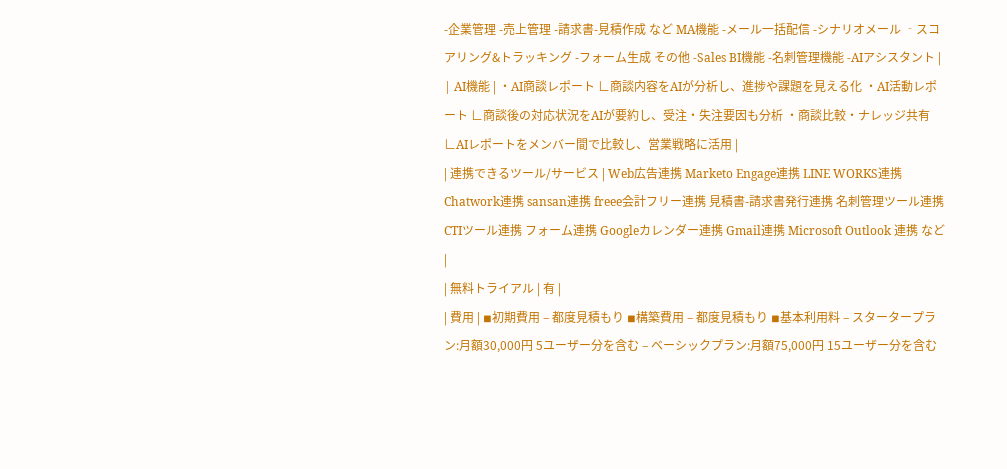-企業管理 -売上管理 -請求書-見積作成 など MA機能 -メール一括配信 -シナリオメール ‐スコアリング&トラッキング -フォーム生成 その他 -Sales BI機能 -名刺管理機能 -AIアシスタント |
| AI機能 | ・AI商談レポート ∟商談内容をAIが分析し、進捗や課題を見える化 ・AI活動レポート ∟商談後の対応状況をAIが要約し、受注・失注要因も分析 ・商談比較・ナレッジ共有 ∟AIレポートをメンバー間で比較し、営業戦略に活用 |
| 連携できるツール/サービス | Web広告連携 Marketo Engage連携 LINE WORKS連携 Chatwork連携 sansan連携 freee会計フリー連携 見積書-請求書発行連携 名刺管理ツール連携 CTIツール連携 フォーム連携 Googleカレンダー連携 Gmail連携 Microsoft Outlook 連携 など |
| 無料トライアル | 有 |
| 費用 | ◾初期費用 – 都度見積もり ◾構築費用 – 都度見積もり ◾基本利用料 – スタータープラン:月額30,000円 5ユーザー分を含む – ベーシックプラン:月額75,000円 15ユーザー分を含む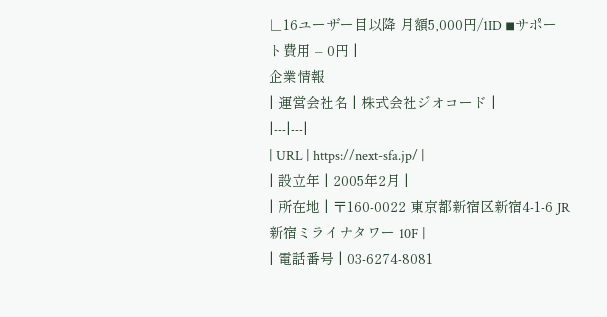∟16ユーザー目以降 月額5,000円/1ID ◾サポート費用 – 0円 |
企業情報
| 運営会社名 | 株式会社ジオコード |
|---|---|
| URL | https://next-sfa.jp/ |
| 設立年 | 2005年2月 |
| 所在地 | 〒160-0022 東京都新宿区新宿4-1-6 JR新宿ミライナタワー 10F |
| 電話番号 | 03-6274-8081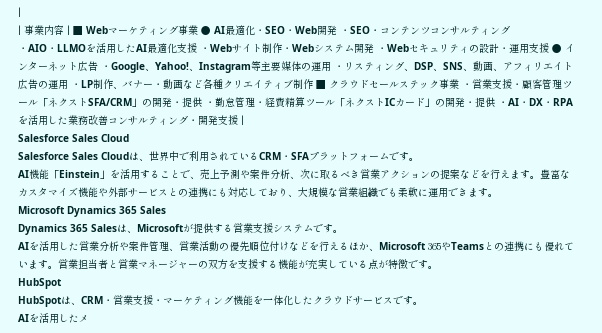|
| 事業内容 | ■ Webマーケティング事業 ● AI最適化・SEO・Web開発 ・SEO・コンテンツコンサルティング ・AIO・LLMOを活用したAI最適化支援 ・Webサイト制作・Webシステム開発 ・Webセキュリティの設計・運用支援 ● インターネット広告 ・Google、Yahoo!、Instagram等主要媒体の運用 ・リスティング、DSP、SNS、動画、アフィリエイト広告の運用 ・LP制作、バナー・動画など各種クリエイティブ制作 ■ クラウドセールステック事業 ・営業支援・顧客管理ツール「ネクストSFA/CRM」の開発・提供 ・勤怠管理・経費精算ツール「ネクストICカード」の開発・提供 ・AI・DX・RPAを活用した業務改善コンサルティング・開発支援 |
Salesforce Sales Cloud
Salesforce Sales Cloudは、世界中で利用されているCRM・SFAプラットフォームです。
AI機能「Einstein」を活用することで、売上予測や案件分析、次に取るべき営業アクションの提案などを行えます。豊富なカスタマイズ機能や外部サービスとの連携にも対応しており、大規模な営業組織でも柔軟に運用できます。
Microsoft Dynamics 365 Sales
Dynamics 365 Salesは、Microsoftが提供する営業支援システムです。
AIを活用した営業分析や案件管理、営業活動の優先順位付けなどを行えるほか、Microsoft 365やTeamsとの連携にも優れています。営業担当者と営業マネージャーの双方を支援する機能が充実している点が特徴です。
HubSpot
HubSpotは、CRM・営業支援・マーケティング機能を一体化したクラウドサービスです。
AIを活用したメ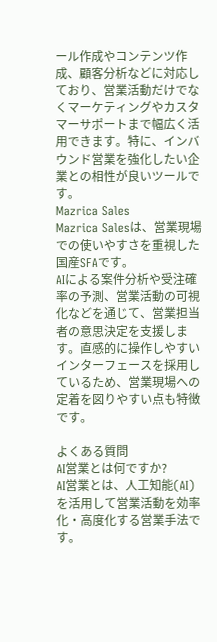ール作成やコンテンツ作成、顧客分析などに対応しており、営業活動だけでなくマーケティングやカスタマーサポートまで幅広く活用できます。特に、インバウンド営業を強化したい企業との相性が良いツールです。
Mazrica Sales
Mazrica Salesは、営業現場での使いやすさを重視した国産SFAです。
AIによる案件分析や受注確率の予測、営業活動の可視化などを通じて、営業担当者の意思決定を支援します。直感的に操作しやすいインターフェースを採用しているため、営業現場への定着を図りやすい点も特徴です。

よくある質問
AI営業とは何ですか?
AI営業とは、人工知能(AI)を活用して営業活動を効率化・高度化する営業手法です。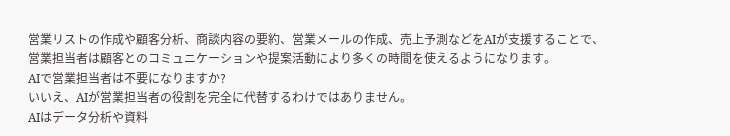営業リストの作成や顧客分析、商談内容の要約、営業メールの作成、売上予測などをAIが支援することで、営業担当者は顧客とのコミュニケーションや提案活動により多くの時間を使えるようになります。
AIで営業担当者は不要になりますか?
いいえ、AIが営業担当者の役割を完全に代替するわけではありません。
AIはデータ分析や資料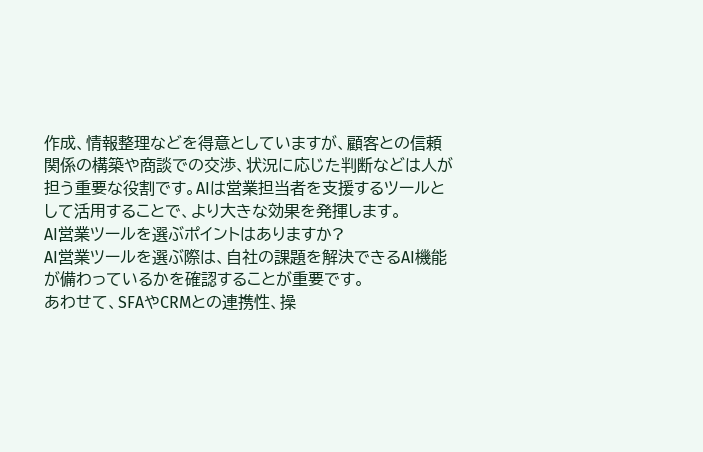作成、情報整理などを得意としていますが、顧客との信頼関係の構築や商談での交渉、状況に応じた判断などは人が担う重要な役割です。AIは営業担当者を支援するツールとして活用することで、より大きな効果を発揮します。
AI営業ツールを選ぶポイントはありますか?
AI営業ツールを選ぶ際は、自社の課題を解決できるAI機能が備わっているかを確認することが重要です。
あわせて、SFAやCRMとの連携性、操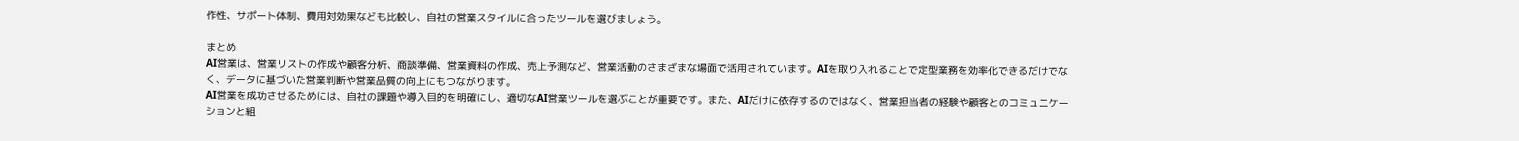作性、サポート体制、費用対効果なども比較し、自社の営業スタイルに合ったツールを選びましょう。

まとめ
AI営業は、営業リストの作成や顧客分析、商談準備、営業資料の作成、売上予測など、営業活動のさまざまな場面で活用されています。AIを取り入れることで定型業務を効率化できるだけでなく、データに基づいた営業判断や営業品質の向上にもつながります。
AI営業を成功させるためには、自社の課題や導入目的を明確にし、適切なAI営業ツールを選ぶことが重要です。また、AIだけに依存するのではなく、営業担当者の経験や顧客とのコミュニケーションと組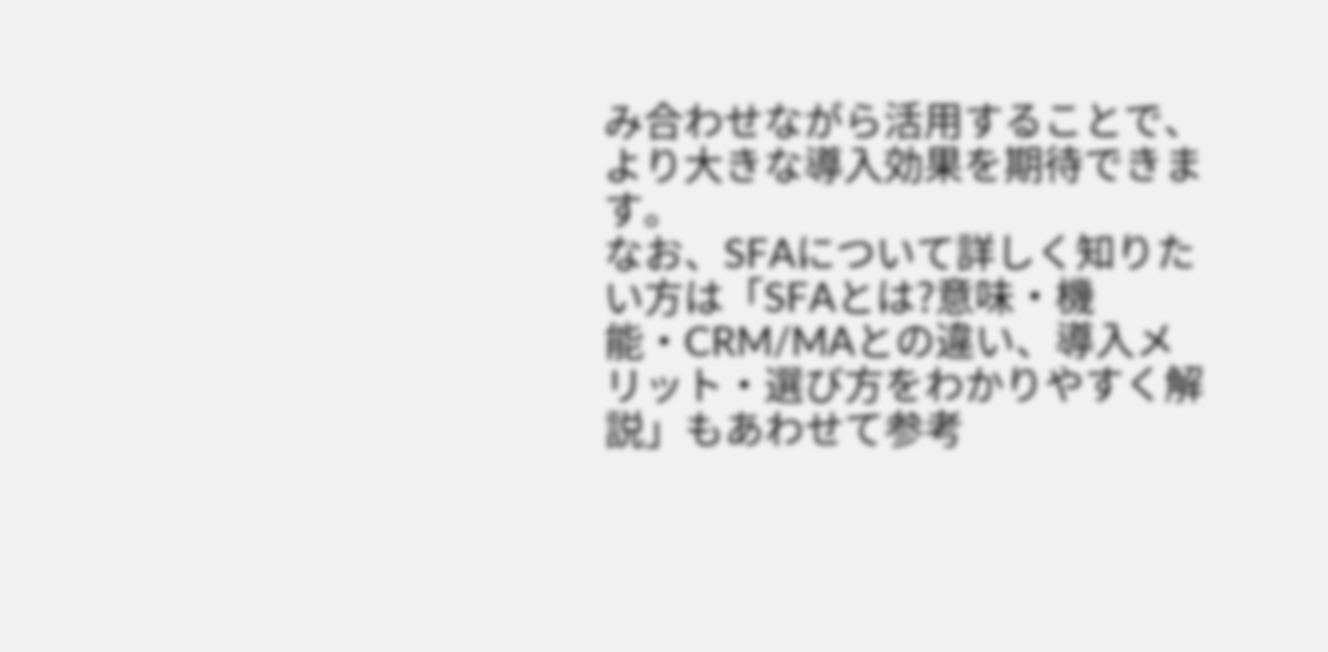み合わせながら活用することで、より大きな導入効果を期待できます。
なお、SFAについて詳しく知りたい方は「SFAとは?意味・機能・CRM/MAとの違い、導入メリット・選び方をわかりやすく解説」もあわせて参考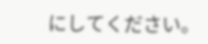にしてください。